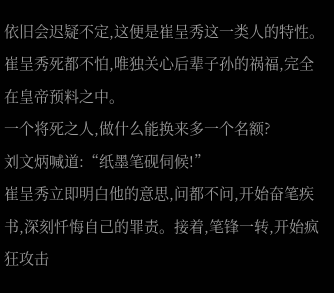依旧会迟疑不定,这便是崔呈秀这一类人的特性。
崔呈秀死都不怕,唯独关心后辈子孙的祸福,完全在皇帝预料之中。
一个将死之人,做什么能换来多一个名额?
刘文炳喊道:“纸墨笔砚伺候!”
崔呈秀立即明白他的意思,问都不问,开始奋笔疾书,深刻忏悔自己的罪责。接着,笔锋一转,开始疯狂攻击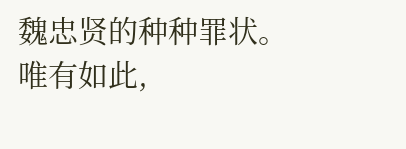魏忠贤的种种罪状。
唯有如此,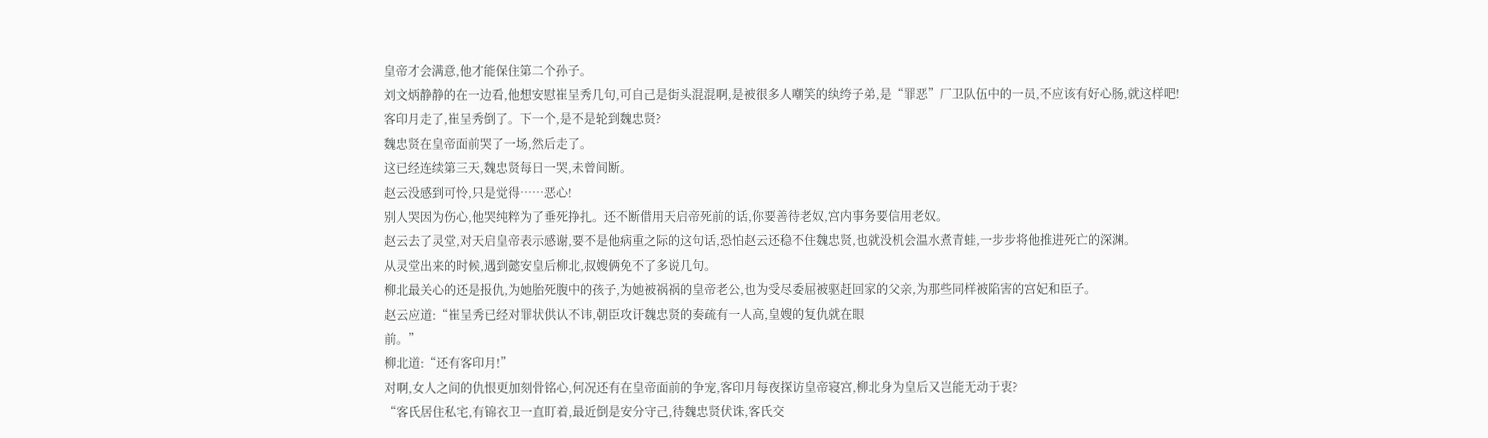皇帝才会满意,他才能保住第二个孙子。
刘文炳静静的在一边看,他想安慰崔呈秀几句,可自己是街头混混啊,是被很多人嘲笑的纨绔子弟,是“罪恶”厂卫队伍中的一员,不应该有好心肠,就这样吧!
客印月走了,崔呈秀倒了。下一个,是不是轮到魏忠贤?
魏忠贤在皇帝面前哭了一场,然后走了。
这已经连续第三天,魏忠贤每日一哭,未曾间断。
赵云没感到可怜,只是觉得……恶心!
别人哭因为伤心,他哭纯粹为了垂死挣扎。还不断借用天启帝死前的话,你要善待老奴,宫内事务要信用老奴。
赵云去了灵堂,对天启皇帝表示感谢,要不是他病重之际的这句话,恐怕赵云还稳不住魏忠贤,也就没机会温水煮青蛙,一步步将他推进死亡的深渊。
从灵堂出来的时候,遇到懿安皇后柳北,叔嫂俩免不了多说几句。
柳北最关心的还是报仇,为她胎死腹中的孩子,为她被祸祸的皇帝老公,也为受尽委屈被驱赶回家的父亲,为那些同样被陷害的宫妃和臣子。
赵云应道:“崔呈秀已经对罪状供认不讳,朝臣攻讦魏忠贤的奏疏有一人高,皇嫂的复仇就在眼
前。”
柳北道:“还有客印月!”
对啊,女人之间的仇恨更加刻骨铭心,何况还有在皇帝面前的争宠,客印月每夜探访皇帝寝宫,柳北身为皇后又岂能无动于衷?
“客氏居住私宅,有锦衣卫一直盯着,最近倒是安分守己,待魏忠贤伏诛,客氏交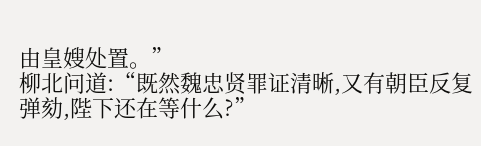由皇嫂处置。”
柳北问道:“既然魏忠贤罪证清晰,又有朝臣反复弹劾,陛下还在等什么?”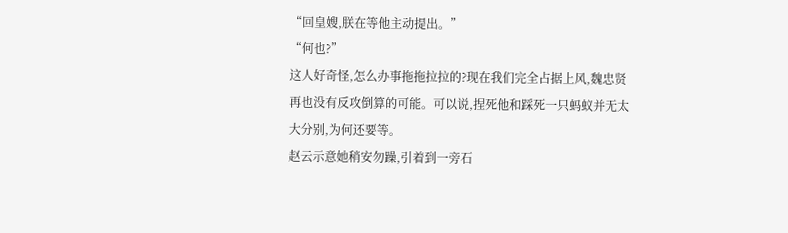“回皇嫂,朕在等他主动提出。”
“何也?”
这人好奇怪,怎么办事拖拖拉拉的?现在我们完全占据上风,魏忠贤再也没有反攻倒算的可能。可以说,捏死他和踩死一只蚂蚁并无太大分别,为何还要等。
赵云示意她稍安勿躁,引着到一旁石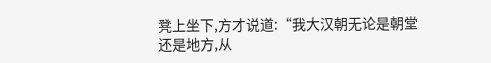凳上坐下,方才说道:“我大汉朝无论是朝堂还是地方,从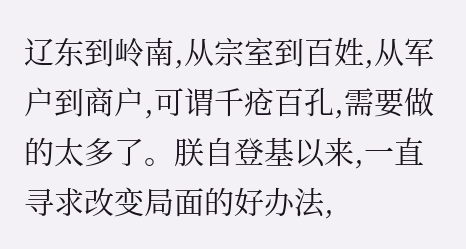辽东到岭南,从宗室到百姓,从军户到商户,可谓千疮百孔,需要做的太多了。朕自登基以来,一直寻求改变局面的好办法,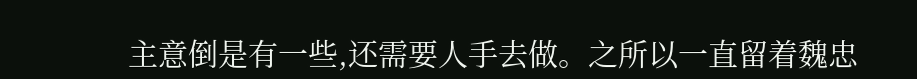主意倒是有一些,还需要人手去做。之所以一直留着魏忠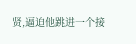贤,逼迫他跳进一个接